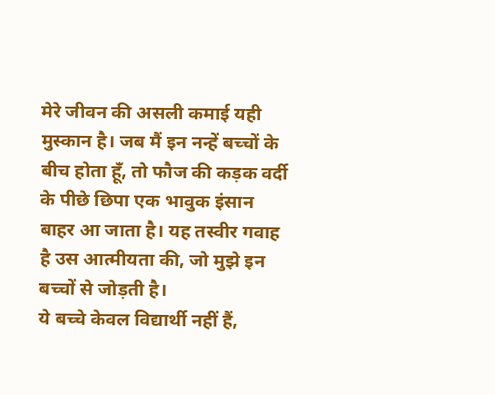मेरे जीवन की असली कमाई यही मुस्कान है। जब मैं इन नन्हें बच्चों के बीच होता हूँ, तो फौज की कड़क वर्दी के पीछे छिपा एक भावुक इंसान बाहर आ जाता है। यह तस्वीर गवाह है उस आत्मीयता की, जो मुझे इन बच्चों से जोड़ती है।
ये बच्चे केवल विद्यार्थी नहीं हैं,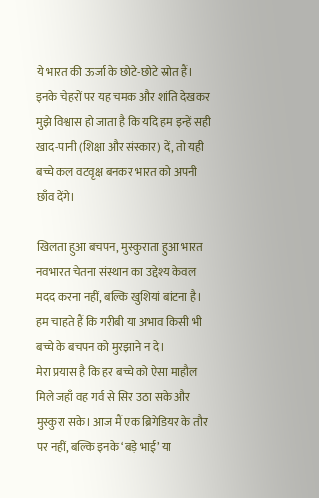ये भारत की ऊर्जा के छोटे-छोटे स्रोत हैं। इनके चेहरों पर यह चमक और शांति देखकर मुझे विश्वास हो जाता है कि यदि हम इन्हें सही खाद-पानी (शिक्षा और संस्कार) दें, तो यही बच्चे कल वटवृक्ष बनकर भारत को अपनी छाँव देंगे।

खिलता हुआ बचपन, मुस्कुराता हुआ भारत
नवभारत चेतना संस्थान का उद्देश्य केवल मदद करना नहीं, बल्कि खुशियां बांटना है। हम चाहते हैं कि गरीबी या अभाव किसी भी बच्चे के बचपन को मुरझाने न दे।
मेरा प्रयास है कि हर बच्चे को ऐसा माहौल मिले जहाँ वह गर्व से सिर उठा सके और मुस्कुरा सके। आज मैं एक ब्रिगेडियर के तौर पर नहीं, बल्कि इनके ‘बड़े भाई’ या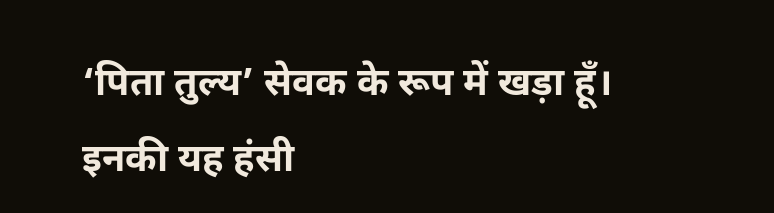‘पिता तुल्य’ सेवक के रूप में खड़ा हूँ।
इनकी यह हंसी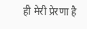ही मेरी प्रेरणा है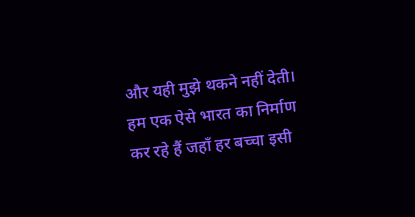और यही मुझे थकने नहीं देती। हम एक ऐसे भारत का निर्माण कर रहे हैं जहाँ हर बच्चा इसी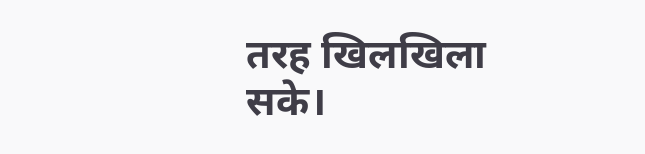तरह खिलखिला सके।